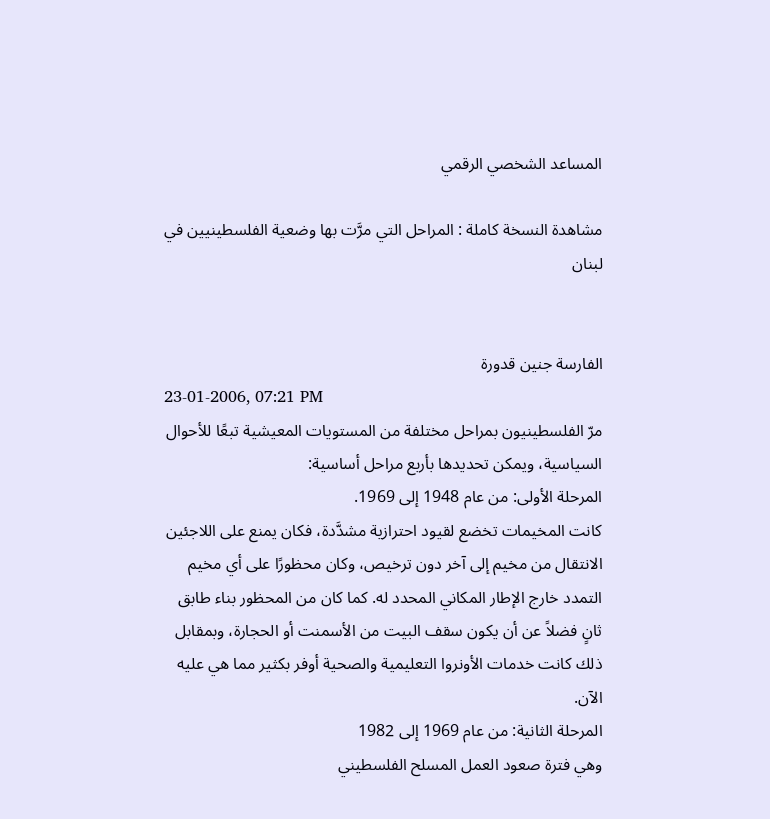المساعد الشخصي الرقمي

مشاهدة النسخة كاملة : المراحل التي مرَّت بها وضعية الفلسطينيين في لبنان


الفارسة جنين قدورة
23-01-2006, 07:21 PM
مرّ الفلسطينيون بمراحل مختلفة من المستويات المعيشية تبعًا للأحوال السياسية، ويمكن تحديدها بأربع مراحل أساسية:
المرحلة الأولى: من عام 1948 إلى 1969.
كانت المخيمات تخضع لقيود احترازية مشدَّدة، فكان يمنع على اللاجئين الانتقال من مخيم إلى آخر دون ترخيص، وكان محظورًا على أي مخيم التمدد خارج الإطار المكاني المحدد له. كما كان من المحظور بناء طابق ثانٍ فضلاً عن أن يكون سقف البيت من الأسمنت أو الحجارة، وبمقابل ذلك كانت خدمات الأونروا التعليمية والصحية أوفر بكثير مما هي عليه الآن.
المرحلة الثانية: من عام 1969 إلى 1982
وهي فترة صعود العمل المسلح الفلسطيني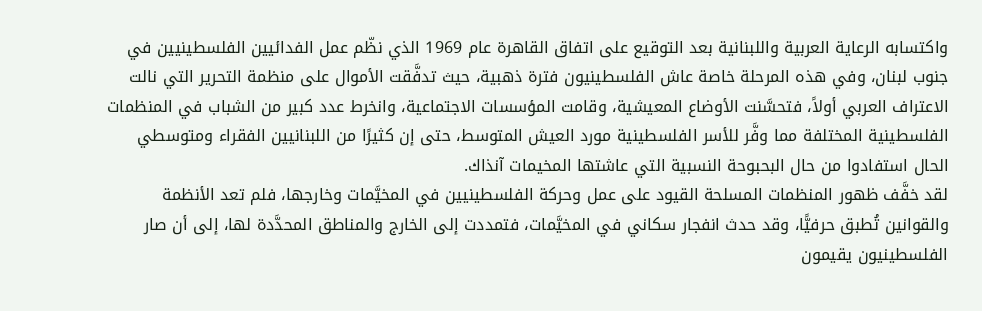واكتسابه الرعاية العربية واللبنانية بعد التوقيع على اتفاق القاهرة عام 1969 الذي نظّم عمل الفدائيين الفلسطينيين في جنوب لبنان، وفي هذه المرحلة خاصة عاش الفلسطينيون فترة ذهبية، حيث تدفَّقت الأموال على منظمة التحرير التي نالت الاعتراف العربي أولاً، فتحسَّنت الأوضاع المعيشية، وقامت المؤسسات الاجتماعية، وانخرط عدد كبير من الشباب في المنظمات الفلسطينية المختلفة مما وفَّر للأسر الفلسطينية مورد العيش المتوسط، حتى إن كثيرًا من اللبنانيين الفقراء ومتوسطي الحال استفادوا من حال البحبوحة النسبية التي عاشتها المخيمات آنذاك.
لقد خفَّف ظهور المنظمات المسلحة القيود على عمل وحركة الفلسطينيين في المخيَّمات وخارجها، فلم تعد الأنظمة والقوانين تُطبق حرفيًّا، وقد حدث انفجار سكاني في المخيَّمات، فتمددت إلى الخارج والمناطق المحدَّدة لها، إلى أن صار الفلسطينيون يقيمون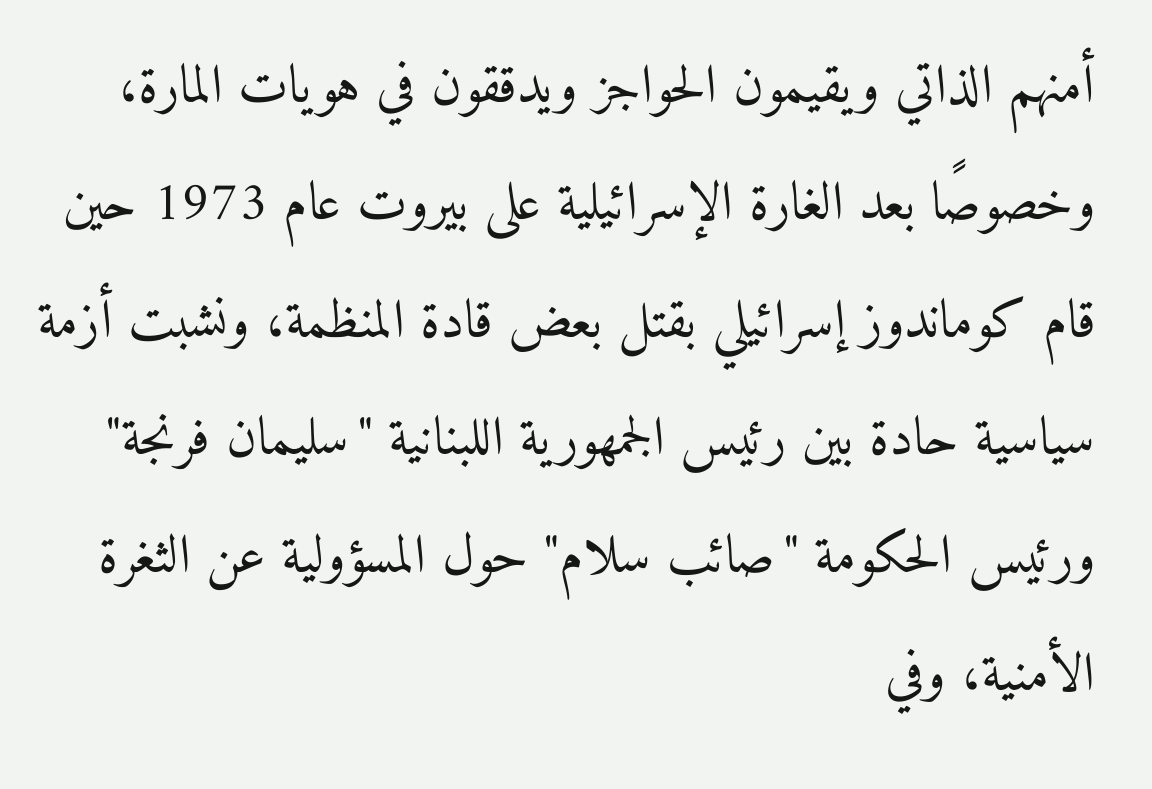أمنهم الذاتي ويقيمون الحواجز ويدققون في هويات المارة، وخصوصًا بعد الغارة الإسرائيلية على بيروت عام 1973 حين قام كوماندوز إسرائيلي بقتل بعض قادة المنظمة، ونشبت أزمة سياسية حادة بين رئيس الجمهورية اللبنانية "سليمان فرنجة" ورئيس الحكومة "صائب سلام" حول المسؤولية عن الثغرة الأمنية، وفي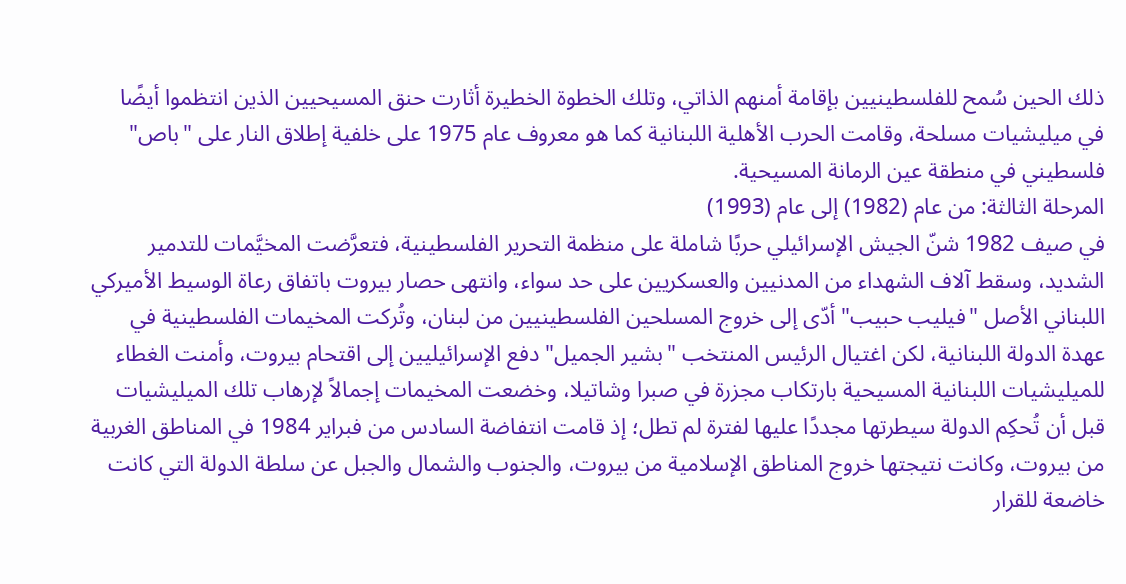ذلك الحين سُمح للفلسطينيين بإقامة أمنهم الذاتي، وتلك الخطوة الخطيرة أثارت حنق المسيحيين الذين انتظموا أيضًا في ميليشيات مسلحة، وقامت الحرب الأهلية اللبنانية كما هو معروف عام 1975 على خلفية إطلاق النار على "باص" فلسطيني في منطقة عين الرمانة المسيحية.
المرحلة الثالثة: من عام (1982) إلى عام (1993)
في صيف 1982 شنّ الجيش الإسرائيلي حربًا شاملة على منظمة التحرير الفلسطينية، فتعرَّضت المخيَّمات للتدمير الشديد، وسقط آلاف الشهداء من المدنيين والعسكريين على حد سواء، وانتهى حصار بيروت باتفاق رعاة الوسيط الأميركي اللبناني الأصل "فيليب حبيب" أدّى إلى خروج المسلحين الفلسطينيين من لبنان، وتُركت المخيمات الفلسطينية في عهدة الدولة اللبنانية، لكن اغتيال الرئيس المنتخب "بشير الجميل" دفع الإسرائيليين إلى اقتحام بيروت، وأمنت الغطاء للميليشيات اللبنانية المسيحية بارتكاب مجزرة في صبرا وشاتيلا، وخضعت المخيمات إجمالاً لإرهاب تلك الميليشيات قبل أن تُحكِم الدولة سيطرتها مجددًا عليها لفترة لم تطل؛ إذ قامت انتفاضة السادس من فبراير 1984 في المناطق الغربية من بيروت، وكانت نتيجتها خروج المناطق الإسلامية من بيروت، والجنوب والشمال والجبل عن سلطة الدولة التي كانت خاضعة للقرار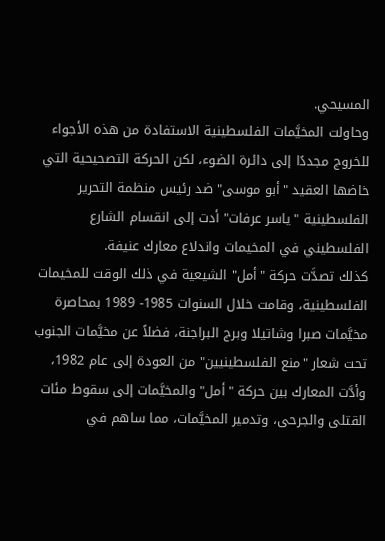المسيحي.
وحاولت المخيَّمات الفلسطينية الاستفادة من هذه الأجواء للخروج مجددًا إلى دائرة الضوء، لكن الحركة التصحيحية التي خاضها العقيد "أبو موسى" ضد رئيس منظمة التحرير الفلسطينية "ياسر عرفات" أدت إلى انقسام الشارع الفلسطيني في المخيمات واندلاع معارك عنيفة.
كذلك تصدَّت حركة "أمل" الشيعية في ذلك الوقت للمخيمات الفلسطينية، وقامت خلال السنوات 1985- 1989 بمحاصرة مخيَّمات صبرا وشاتيلا وبرج البراجنة، فضلاً عن مخيَّمات الجنوب تحت شعار "منع الفلسطينيين" من العودة إلى عام 1982، وأدَّت المعارك بين حركة "أمل" والمخيَّمات إلى سقوط مئات القتلى والجرحى، وتدمير المخيَّمات، مما ساهم في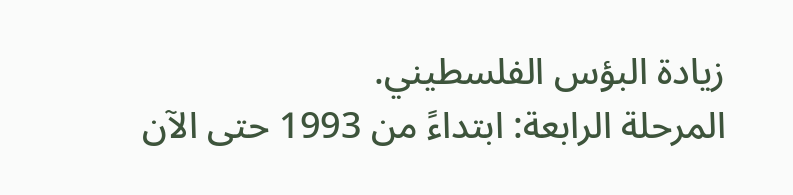زيادة البؤس الفلسطيني.
المرحلة الرابعة: ابتداءً من 1993 حتى الآن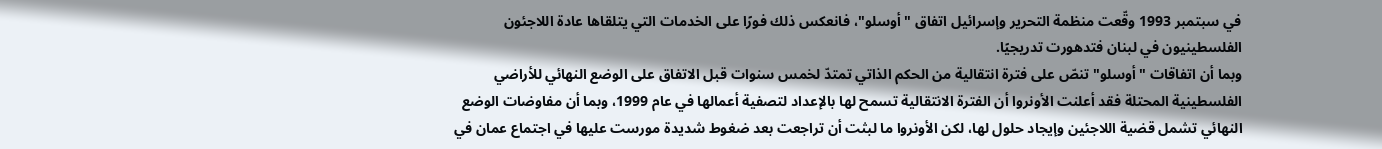في سبتمبر 1993 وقّعت منظمة التحرير وإسرائيل اتفاق "أوسلو"، فانعكس ذلك فورًا على الخدمات التي يتلقاها عادة اللاجئون الفلسطينيون في لبنان فتدهورت تدريجيًا.
وبما أن اتفاقات "أوسلو" تنصّ على فترة انتقالية من الحكم الذاتي تمتدّ لخمس سنوات قبل الاتفاق على الوضع النهائي للأراضي الفلسطينية المحتلة فقد أعلنت الأونروا أن الفترة الانتقالية تسمح لها بالإعداد لتصفية أعمالها في عام 1999، وبما أن مفاوضات الوضع النهائي تشمل قضية اللاجئين وإيجاد حلول لها، لكن الأونروا ما لبثت أن تراجعت بعد ضغوط شديدة مورست عليها في اجتماع عمان في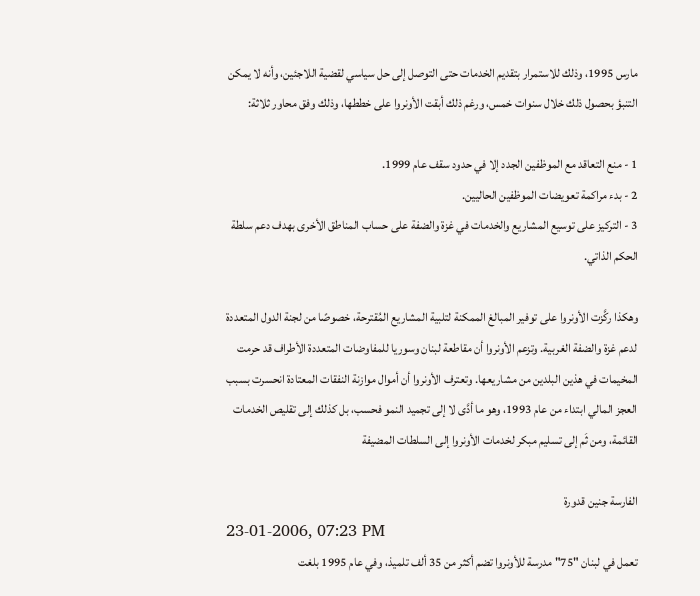مارس 1995، وذلك للاستمرار بتقديم الخدمات حتى التوصل إلى حل سياسي لقضية اللاجئين، وأنه لا يمكن التنبؤ بحصول ذلك خلال سنوات خمس، ورغم ذلك أبقت الأونروا على خططها، وذلك وفق محاور ثلاثة:

1 - منع التعاقد مع الموظفين الجدد إلا في حدود سقف عام 1999.
2 - بدء مراكمة تعويضات الموظفين الحاليين.
3 - التركيز على توسيع المشاريع والخدمات في غزة والضفة على حساب المناطق الأخرى بهدف دعم سلطة الحكم الذاتي.

وهكذا ركَّزت الأونروا على توفير المبالغ الممكنة لتلبية المشاريع المُقترحة، خصوصًا من لجنة الدول المتعددة لدعم غزة والضفة الغربية. وتزعم الأونروا أن مقاطعة لبنان وسوريا للمفاوضات المتعددة الأطراف قد حرمت المخيمات في هذين البلدين من مشاريعها. وتعترف الأونروا أن أموال موازنة النفقات المعتادة انحسرت بسبب العجز المالي ابتداء من عام 1993، وهو ما أدَّى لا إلى تجميد النمو فحسب، بل كذلك إلى تقليص الخدمات القائمة، ومن ثَم إلى تسليم مبكر لخدمات الأونروا إلى السلطات المضيفة

الفارسة جنين قدورة
23-01-2006, 07:23 PM
تعمل في لبنان "75" مدرسة للأونروا تضم أكثر من 35 ألف تلميذ، وفي عام 1995 بلغت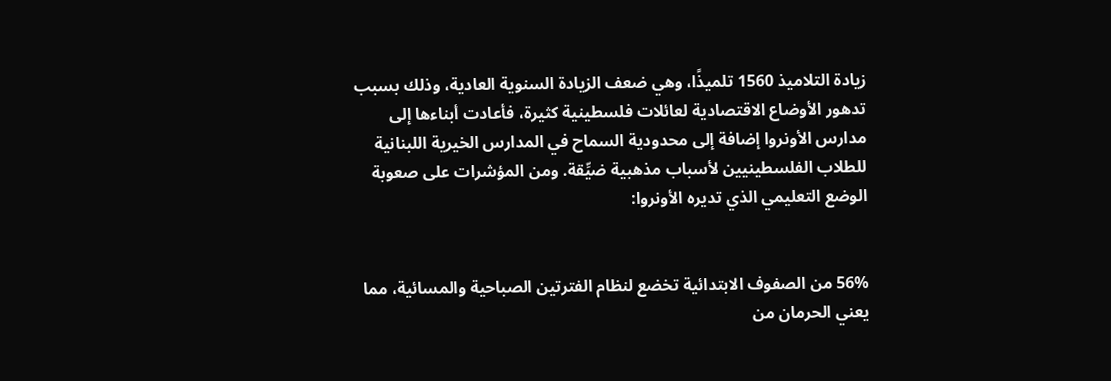زيادة التلاميذ 1560 تلميذًا، وهي ضعف الزيادة السنوية العادية، وذلك بسبب تدهور الأوضاع الاقتصادية لعائلات فلسطينية كثيرة، فأعادت أبناءها إلى مدارس الأونروا إضافة إلى محدودية السماح في المدارس الخيرية اللبنانية للطلاب الفلسطينيين لأسباب مذهبية ضيِّقة. ومن المؤشرات على صعوبة الوضع التعليمي الذي تديره الأونروا:


56% من الصفوف الابتدائية تخضع لنظام الفترتين الصباحية والمسائية، مما يعني الحرمان من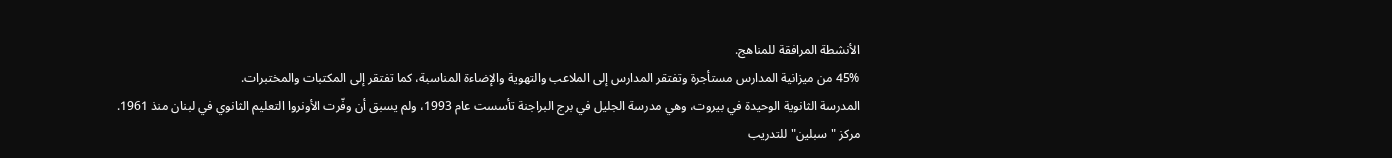الأنشطة المرافقة للمناهج.
45% من ميزانية المدارس مستأجرة وتفتقر المدارس إلى الملاعب والتهوية والإضاءة المناسبة، كما تفتقر إلى المكتبات والمختبرات.
المدرسة الثانوية الوحيدة في بيروت، وهي مدرسة الجليل في برج البراجنة تأسست عام 1993، ولم يسبق أن وفّرت الأونروا التعليم الثانوي في لبنان منذ 1961.
مركز "سبلين" للتدريب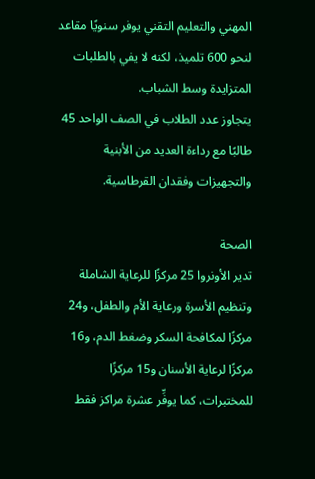المهني والتعليم التقني يوفر سنويًا مقاعد لنحو 600 تلميذ، لكنه لا يفي بالطلبات المتزايدة وسط الشباب.
يتجاوز عدد الطلاب في الصف الواحد 45 طالبًا مع رداءة العديد من الأبنية والتجهيزات وفقدان القرطاسية.

الصحة
تدير الأونروا 25 مركزًا للرعاية الشاملة وتنظيم الأسرة ورعاية الأم والطفل، و24 مركزًا لمكافحة السكر وضغط الدم، و16 مركزًا لرعاية الأسنان و15 مركزًا للمختبرات، كما يوفِّر عشرة مراكز فقط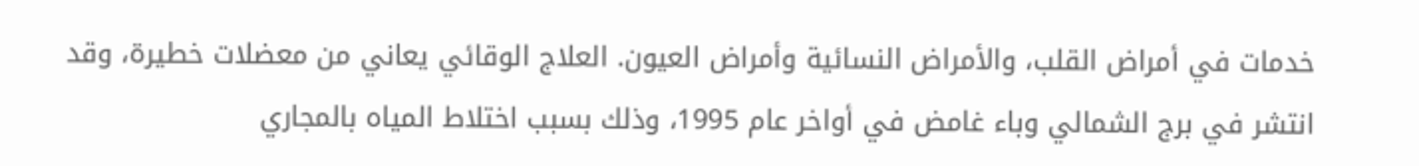خدمات في أمراض القلب، والأمراض النسائية وأمراض العيون. العلاج الوقائي يعاني من معضلات خطيرة، وقد انتشر في برج الشمالي وباء غامض في أواخر عام 1995، وذلك بسبب اختلاط المياه بالمجاري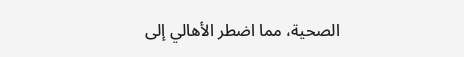الصحية، مما اضطر الأهالي إلى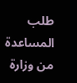طلب المساعدة من وزارة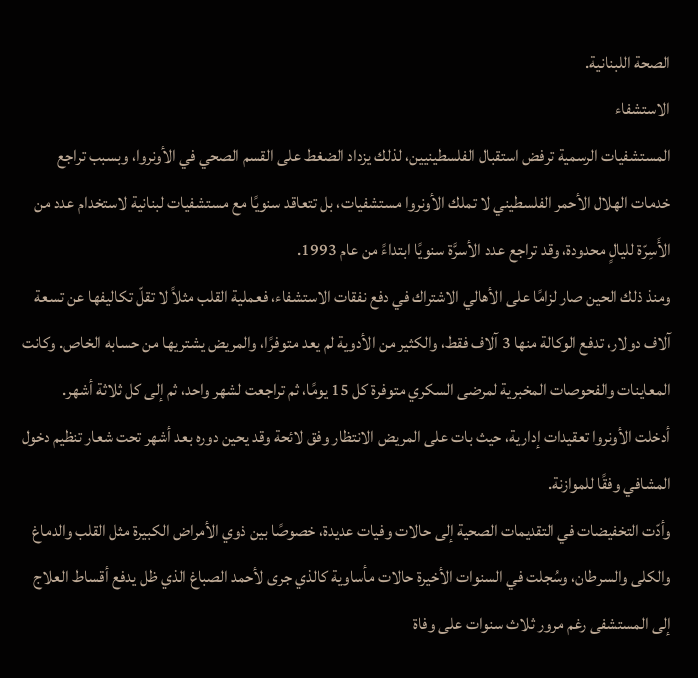الصحة اللبنانية.
الاستشفاء
المستشفيات الرسمية ترفض استقبال الفلسطينيين، لذلك يزداد الضغط على القسم الصحي في الأونروا، وبسبب تراجع خدمات الهلال الأحمر الفلسطيني لا تملك الأونروا مستشفيات، بل تتعاقد سنويًا مع مستشفيات لبنانية لاستخدام عدد من الأَسِرّة لليالٍ محدودة، وقد تراجع عدد الأسرَّة سنويًا ابتداءً من عام 1993.
ومنذ ذلك الحين صار لزامًا على الأهالي الاشتراك في دفع نفقات الاستشفاء، فعملية القلب مثلاً لا تقلّ تكاليفها عن تسعة آلاف دولار، تدفع الوكالة منها 3 آلاف فقط، والكثير من الأدوية لم يعد متوفرًا، والمريض يشتريها من حسابه الخاص. وكانت المعاينات والفحوصات المخبرية لمرضى السكري متوفرة كل 15 يومًا، ثم تراجعت لشهر واحد، ثم إلى كل ثلاثة أشهر.
أدخلت الأونروا تعقيدات إدارية، حيث بات على المريض الانتظار وفق لائحة وقد يحين دوره بعد أشهر تحت شعار تنظيم دخول المشافي وفقًا للموازنة.
وأدّت التخفيضات في التقديمات الصحية إلى حالات وفيات عديدة، خصوصًا بين ذوي الأمراض الكبيرة مثل القلب والدماغ والكلى والسرطان، وسُجلت في السنوات الأخيرة حالات مأساوية كالذي جرى لأحمد الصباغ الذي ظل يدفع أقساط العلاج إلى المستشفى رغم مرور ثلاث سنوات على وفاة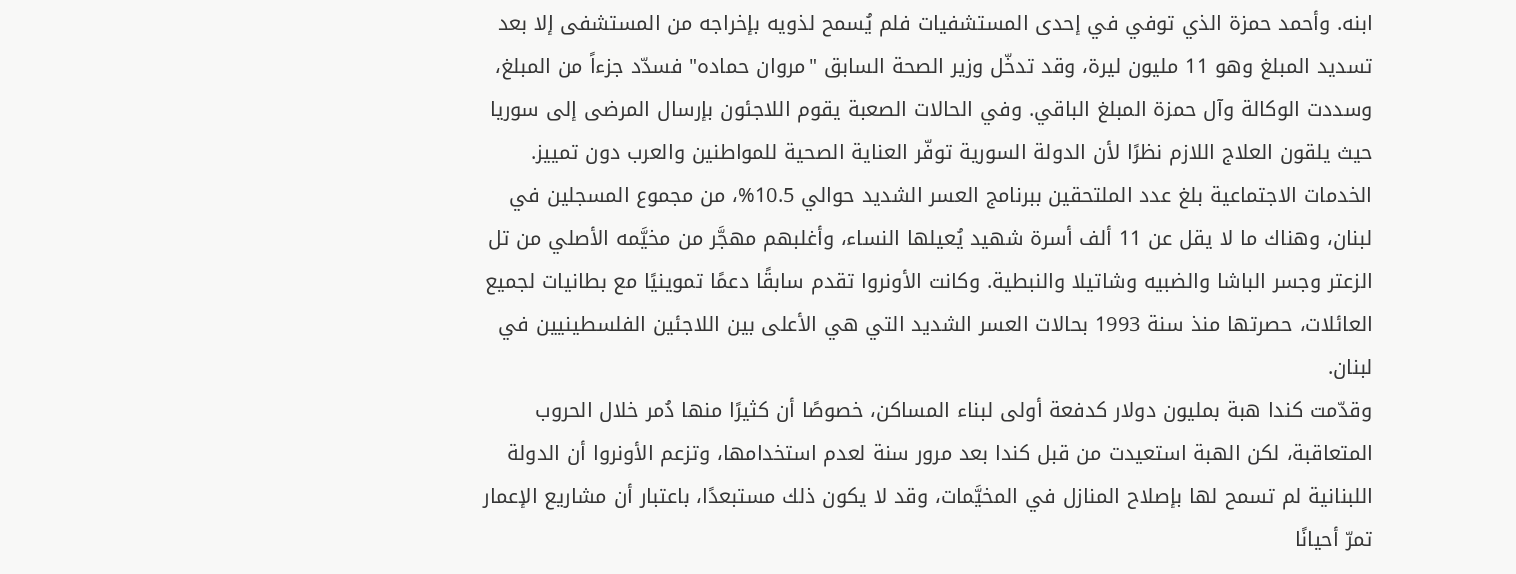ابنه. وأحمد حمزة الذي توفي في إحدى المستشفيات فلم يُسمح لذويه بإخراجه من المستشفى إلا بعد تسديد المبلغ وهو 11 مليون ليرة، وقد تدخّل وزير الصحة السابق "مروان حماده" فسدّد جزءاً من المبلغ، وسددت الوكالة وآل حمزة المبلغ الباقي. وفي الحالات الصعبة يقوم اللاجئون بإرسال المرضى إلى سوريا حيث يلقون العلاج اللازم نظرًا لأن الدولة السورية توفّر العناية الصحية للمواطنين والعرب دون تمييز.
الخدمات الاجتماعية بلغ عدد الملتحقين ببرنامج العسر الشديد حوالي 10.5%، من مجموع المسجلين في لبنان، وهناك ما لا يقل عن 11 ألف أسرة شهيد يُعيلها النساء، وأغلبهم مهجَّر من مخيَّمه الأصلي من تل الزعتر وجسر الباشا والضبيه وشاتيلا والنبطية. وكانت الأونروا تقدم سابقًا دعمًا تموينيًا مع بطانيات لجميع العائلات، حصرتها منذ سنة 1993 بحالات العسر الشديد التي هي الأعلى بين اللاجئين الفلسطينيين في لبنان.
وقدّمت كندا هبة بمليون دولار كدفعة أولى لبناء المساكن، خصوصًا أن كثيرًا منها دُمر خلال الحروب المتعاقبة، لكن الهبة استعيدت من قبل كندا بعد مرور سنة لعدم استخدامها، وتزعم الأونروا أن الدولة اللبنانية لم تسمح لها بإصلاح المنازل في المخيَّمات، وقد لا يكون ذلك مستبعدًا، باعتبار أن مشاريع الإعمار تمرّ أحيانًا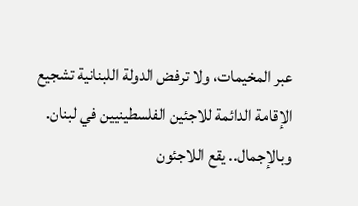عبر المخيمات، ولا ترفض الدولة اللبنانية تشجيع الإقامة الدائمة للاجئين الفلسطينيين في لبنان.
وبالإجمال.. يقع اللاجئون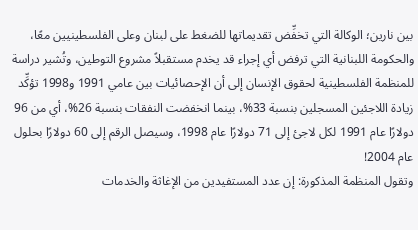بين نارين؛ الوكالة التي تخفِّض تقديماتها للضغط على لبنان وعلى الفلسطينيين معًا، والحكومة اللبنانية التي ترفض أي إجراء قد يخدم مستقبلاً مشروع التوطين، وتُشير دراسة للمنظمة الفلسطينية لحقوق الإنسان إلى أن الإحصائيات بين عامي 1991 و1998 تؤكِّد زيادة اللاجئين المسجلين بنسبة 33%، بينما انخفضت النفقات بنسبة 26%، أي من 96 دولارًا عام 1991 لكل لاجئ إلى 71 دولارًا عام 1998، وسيصل الرقم إلى 60 دولارًا بحلول عام 2004!
وتقول المنظمة المذكورة: إن عدد المستفيدين من الإغاثة والخدمات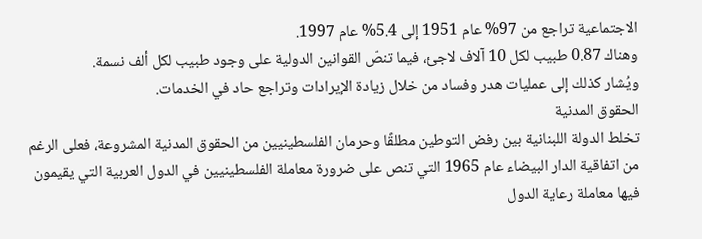الاجتماعية تراجع من 97% عام 1951 إلى 5.4% عام 1997.
وهناك 0.87 طبيب لكل 10 آلاف لاجئ، فيما تنصّ القوانين الدولية على وجود طبيب لكل ألف نسمة.
ويُشار كذلك إلى عمليات هدر وفساد من خلال زيادة الإيرادات وتراجع حاد في الخدمات.
الحقوق المدنية
تخلط الدولة اللبنانية بين رفض التوطين مطلقًا وحرمان الفلسطينيين من الحقوق المدنية المشروعة، فعلى الرغم من اتفاقية الدار البيضاء عام 1965 التي تنص على ضرورة معاملة الفلسطينيين في الدول العربية التي يقيمون فيها معاملة رعاية الدول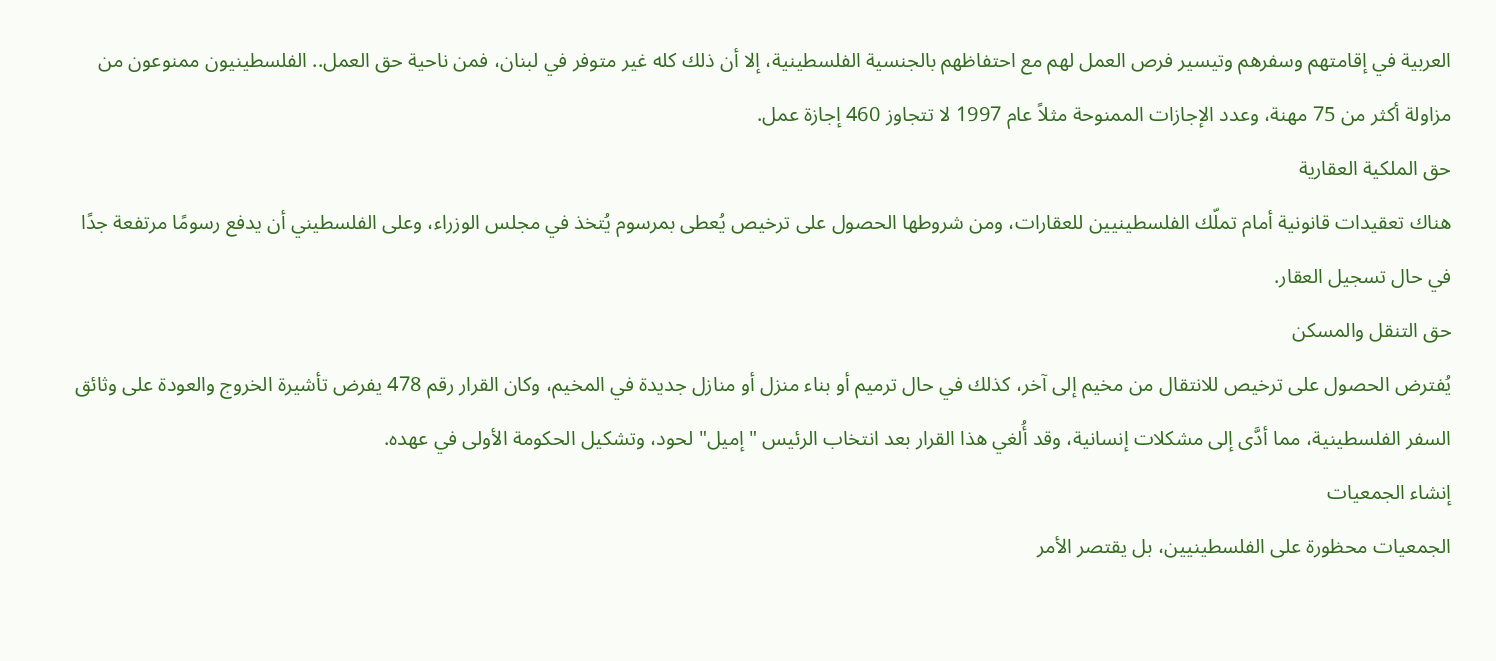العربية في إقامتهم وسفرهم وتيسير فرص العمل لهم مع احتفاظهم بالجنسية الفلسطينية، إلا أن ذلك كله غير متوفر في لبنان، فمن ناحية حق العمل.. الفلسطينيون ممنوعون من مزاولة أكثر من 75 مهنة، وعدد الإجازات الممنوحة مثلاً عام 1997 لا تتجاوز 460 إجازة عمل.
حق الملكية العقارية
هناك تعقيدات قانونية أمام تملّك الفلسطينيين للعقارات، ومن شروطها الحصول على ترخيص يُعطى بمرسوم يُتخذ في مجلس الوزراء، وعلى الفلسطيني أن يدفع رسومًا مرتفعة جدًا في حال تسجيل العقار.
حق التنقل والمسكن
يُفترض الحصول على ترخيص للانتقال من مخيم إلى آخر، كذلك في حال ترميم أو بناء منزل أو منازل جديدة في المخيم، وكان القرار رقم 478 يفرض تأشيرة الخروج والعودة على وثائق السفر الفلسطينية، مما أدَّى إلى مشكلات إنسانية، وقد أُلغي هذا القرار بعد انتخاب الرئيس "إميل" لحود، وتشكيل الحكومة الأولى في عهده.
إنشاء الجمعيات
الجمعيات محظورة على الفلسطينيين، بل يقتصر الأمر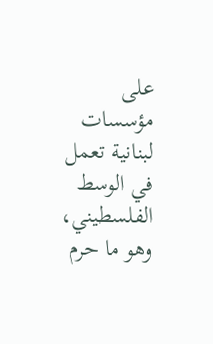على مؤسسات لبنانية تعمل في الوسط الفلسطيني، وهو ما حرم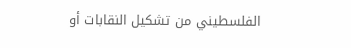الفلسطيني من تشكيل النقابات أو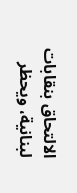الالتحاق بنقابات لبنانية، ويحظر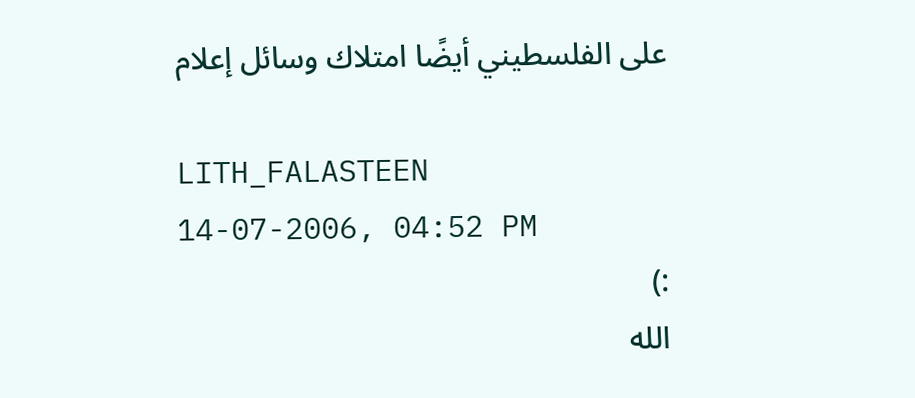على الفلسطيني أيضًا امتلاك وسائل إعلام

LITH_FALASTEEN
14-07-2006, 04:52 PM
:)
الله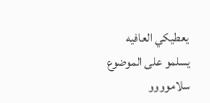يعطيكي العافيه
يسلمو على الموضوع
سلاموووو